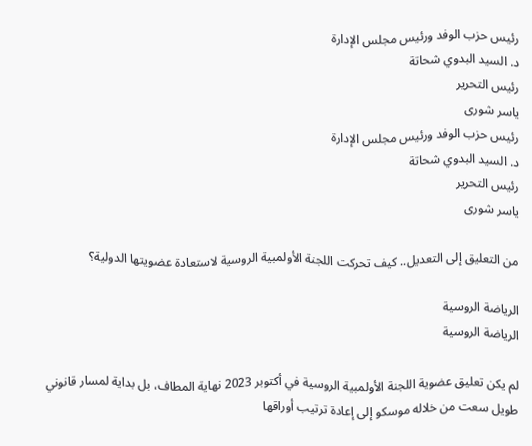رئيس حزب الوفد ورئيس مجلس الإدارة
د. السيد البدوي شحاتة
رئيس التحرير
ياسر شورى
رئيس حزب الوفد ورئيس مجلس الإدارة
د. السيد البدوي شحاتة
رئيس التحرير
ياسر شورى

من التعليق إلى التعديل.. كيف تحركت اللجنة الأولمبية الروسية لاستعادة عضويتها الدولية؟

الرياضة الروسية
الرياضة الروسية

لم يكن تعليق عضوية اللجنة الأولمبية الروسية في أكتوبر 2023 نهاية المطاف، بل بداية لمسار قانوني طويل سعت من خلاله موسكو إلى إعادة ترتيب أوراقها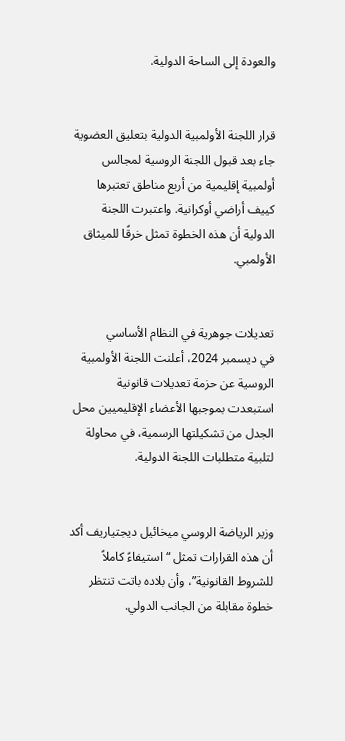والعودة إلى الساحة الدولية.


قرار اللجنة الأولمبية الدولية بتعليق العضوية جاء بعد قبول اللجنة الروسية لمجالس أولمبية إقليمية من أربع مناطق تعتبرها كييف أراضي أوكرانية. واعتبرت اللجنة الدولية أن هذه الخطوة تمثل خرقًا للميثاق الأولمبي.


تعديلات جوهرية في النظام الأساسي
في ديسمبر 2024، أعلنت اللجنة الأولمبية الروسية عن حزمة تعديلات قانونية استبعدت بموجبها الأعضاء الإقليميين محل الجدل من تشكيلتها الرسمية، في محاولة لتلبية متطلبات اللجنة الدولية.


وزير الرياضة الروسي ميخائيل ديجتياريف أكد أن هذه القرارات تمثل “استيفاءً كاملاً للشروط القانونية”، وأن بلاده باتت تنتظر خطوة مقابلة من الجانب الدولي.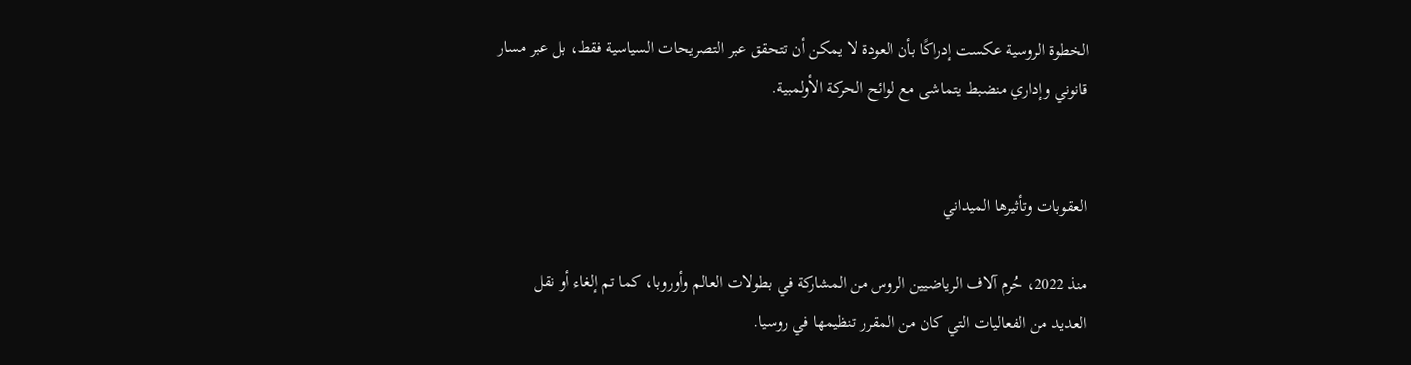الخطوة الروسية عكست إدراكًا بأن العودة لا يمكن أن تتحقق عبر التصريحات السياسية فقط، بل عبر مسار قانوني وإداري منضبط يتماشى مع لوائح الحركة الأولمبية.


العقوبات وتأثيرها الميداني

منذ 2022، حُرم آلاف الرياضيين الروس من المشاركة في بطولات العالم وأوروبا، كما تم إلغاء أو نقل العديد من الفعاليات التي كان من المقرر تنظيمها في روسيا.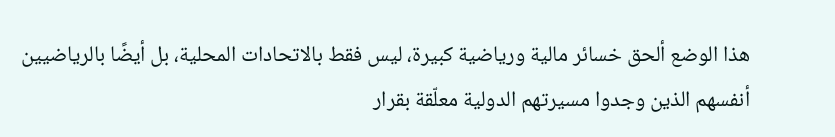هذا الوضع ألحق خسائر مالية ورياضية كبيرة، ليس فقط بالاتحادات المحلية، بل أيضًا بالرياضيين أنفسهم الذين وجدوا مسيرتهم الدولية معلّقة بقرار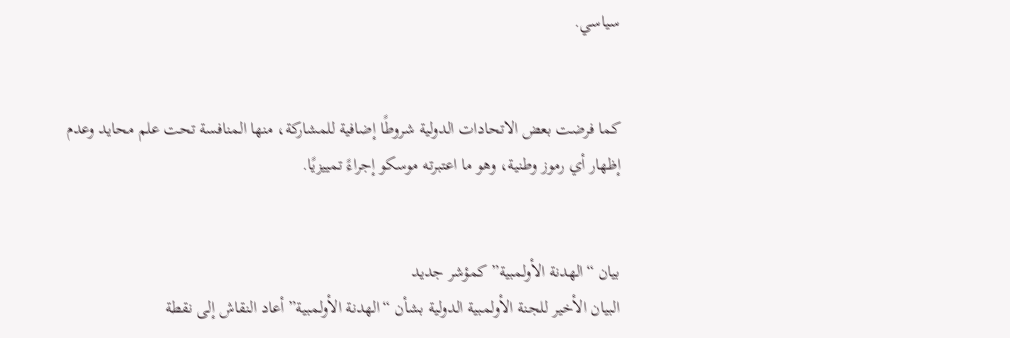سياسي.


كما فرضت بعض الاتحادات الدولية شروطًا إضافية للمشاركة، منها المنافسة تحت علم محايد وعدم إظهار أي رموز وطنية، وهو ما اعتبرته موسكو إجراءً تمييزيًا.


بيان “الهدنة الأولمبية” كمؤشر جديد
البيان الأخير للجنة الأولمبية الدولية بشأن “الهدنة الأولمبية” أعاد النقاش إلى نقطة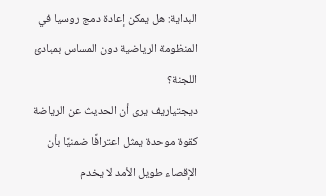البداية: هل يمكن إعادة دمج روسيا في المنظومة الرياضية دون المساس بمبادئ اللجنة؟
ديجتياريف يرى أن الحديث عن الرياضة كقوة موحدة يمثل اعترافًا ضمنيًا بأن الإقصاء طويل الأمد لا يخدم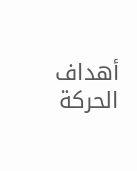أهداف الحركة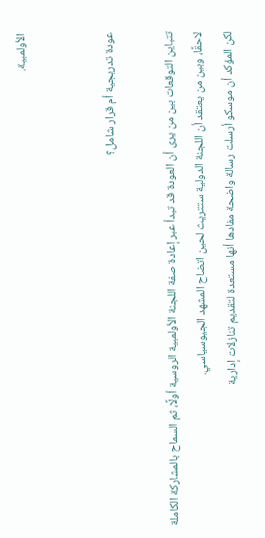الأولمبية.


عودة تدريجية أم قرار شامل؟

تتباين التوقعات بين من يرى أن العودة قد تبدأ عبر إعادة صفة اللجنة الأولمبية الروسية أولًا، ثم السماح بالمشاركة الكاملة لاحقًا، وبين من يعتقد أن اللجنة الدولية ستتريث لحين اتضاح المشهد الجيوسياسي.
لكن المؤكد أن موسكو أرسلت رسالة واضحة مفادها أنها مستعدة لتقديم تنازلات إدارية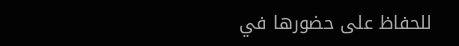للحفاظ على حضورها في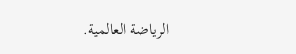الرياضة العالمية.